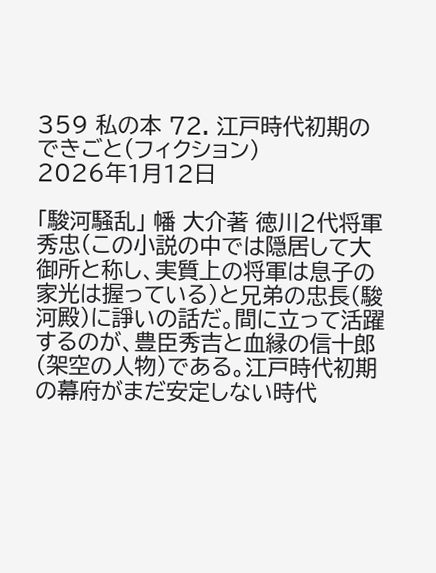359 私の本 72. 江戸時代初期のできごと(フィクション)
2026年1月12日

「駿河騒乱」 幡 大介著 徳川2代将軍 秀忠(この小説の中では隠居して大御所と称し、実質上の将軍は息子の家光は握っている)と兄弟の忠長(駿河殿)に諍いの話だ。間に立って活躍するのが、豊臣秀吉と血縁の信十郎(架空の人物)である。江戸時代初期の幕府がまだ安定しない時代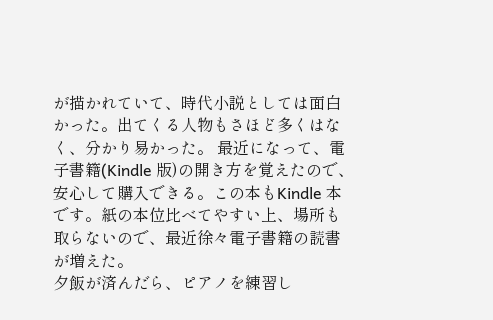が描かれていて、時代小説としては面白かった。出てくる人物もさほど多くはなく、分かり易かった。 最近になって、電子書籍(Kindle 版)の開き方を覚えたので、安心して購入できる。この本もKindle 本です。紙の本位比べてやすい上、場所も取らないので、最近徐々電子書籍の読書が増えた。
夕飯が済んだら、ピアノを練習し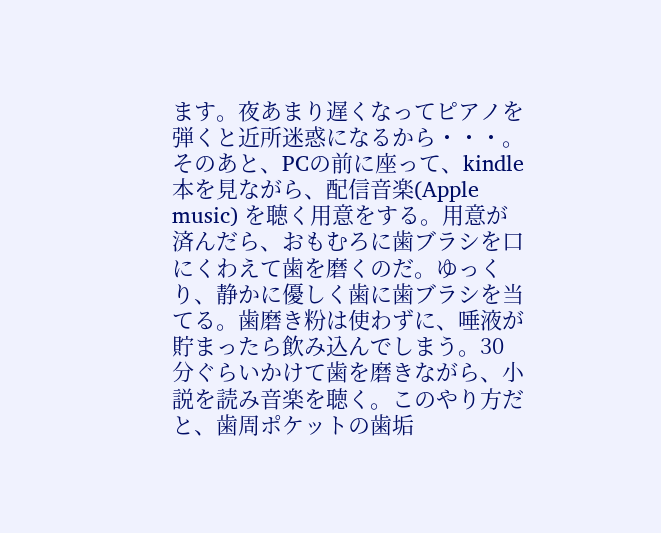ます。夜あまり遅くなってピアノを弾くと近所迷惑になるから・・・。 そのあと、PCの前に座って、kindle 本を見ながら、配信音楽(Apple music) を聴く用意をする。用意が済んだら、おもむろに歯ブラシを口にくわえて歯を磨くのだ。ゆっくり、静かに優しく歯に歯ブラシを当てる。歯磨き粉は使わずに、唾液が貯まったら飲み込んでしまう。30分ぐらいかけて歯を磨きながら、小説を読み音楽を聴く。このやり方だと、歯周ポケットの歯垢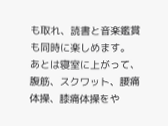も取れ、読書と音楽鑑賞も同時に楽しめます。
あとは寝室に上がって、腹筋、スクワット、腰痛体操、膝痛体操をや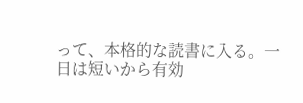って、本格的な読書に入る。一日は短いから有効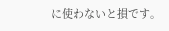に使わないと損です。